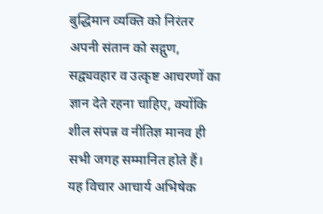बुद्धिमान व्यक्ति को निरंतर अपनी संतान को सद्गुण, सद्व्यवहार व उत्कृष्ट आचरणों का ज्ञान देते रहना चाहिए, क्योंकि शील संपन्न व नीतिज्ञ मानव ही सभी जगह सम्मानित होते हैं। यह विचार आचार्य अभिषेक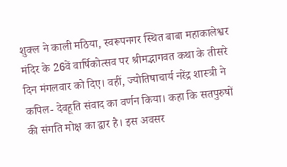शुक्ल ने काली मठिया, स्वरूपनगर स्थित बाबा महाकालेश्वर मंदिर के 26वें वार्षिकोत्सव पर श्रीमद्भागवत कथा के तीसरे दिन मंगलवार को दिए। वहीं, ज्योतिषाचार्य नरेंद्र शास्त्री ने कपिल- देवहूति संवाद का वर्णन किया। कहा कि सतपुरुषों की संगति मोक्ष का द्वार है। इस अवसर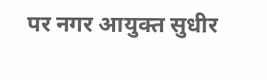पर नगर आयुक्त सुधीर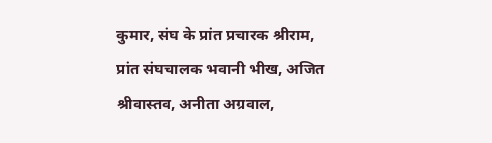कुमार, संघ के प्रांत प्रचारक श्रीराम, प्रांत संघचालक भवानी भीख, अजित श्रीवास्तव, अनीता अग्रवाल,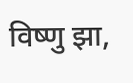विष्णु झा,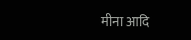मीना आदि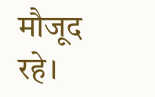मौजूद रहे।